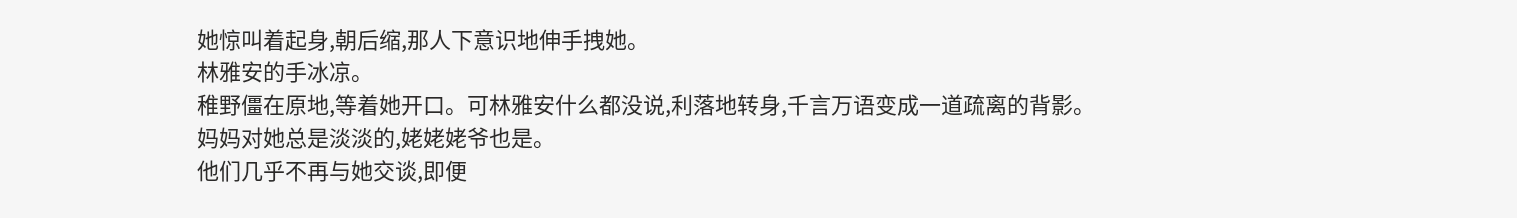她惊叫着起身,朝后缩,那人下意识地伸手拽她。
林雅安的手冰凉。
稚野僵在原地,等着她开口。可林雅安什么都没说,利落地转身,千言万语变成一道疏离的背影。
妈妈对她总是淡淡的,姥姥姥爷也是。
他们几乎不再与她交谈,即便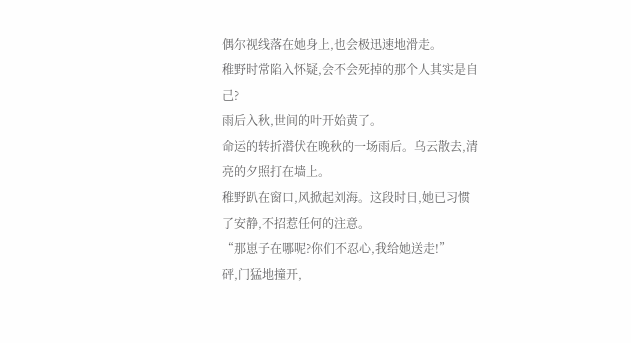偶尔视线落在她身上,也会极迅速地滑走。
稚野时常陷入怀疑,会不会死掉的那个人其实是自己?
雨后入秋,世间的叶开始黄了。
命运的转折潜伏在晚秋的一场雨后。乌云散去,清亮的夕照打在墙上。
稚野趴在窗口,风掀起刘海。这段时日,她已习惯了安静,不招惹任何的注意。
“那崽子在哪呢?你们不忍心,我给她送走!”
砰,门猛地撞开,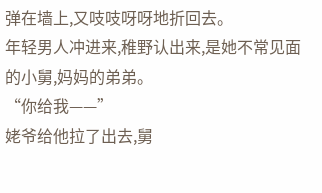弹在墙上,又吱吱呀呀地折回去。
年轻男人冲进来,稚野认出来,是她不常见面的小舅,妈妈的弟弟。
“你给我——”
姥爷给他拉了出去,舅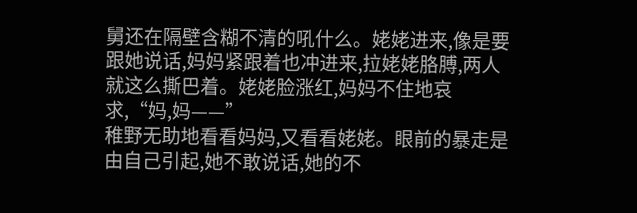舅还在隔壁含糊不清的吼什么。姥姥进来,像是要跟她说话,妈妈紧跟着也冲进来,拉姥姥胳膊,两人就这么撕巴着。姥姥脸涨红,妈妈不住地哀求,“妈,妈——”
稚野无助地看看妈妈,又看看姥姥。眼前的暴走是由自己引起,她不敢说话,她的不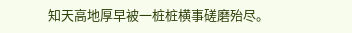知天高地厚早被一桩桩横事磋磨殆尽。